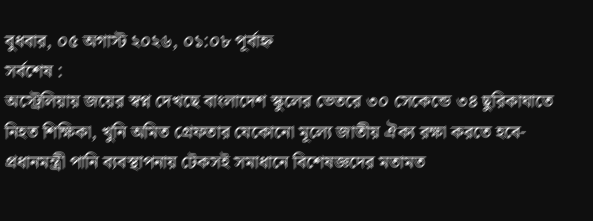বুধবার, ০৫ অগাস্ট ২০২৬, ০১:০৮ পূর্বাহ্ন
সর্বশেষ :
অস্ট্রেলিয়ায় জয়ের স্বপ্ন দেখছে বাংলাদেশ স্কুলের ভেতরে ৩০ সেকেন্ডে ৩৪ ছুরিকাঘাতে নিহত শিক্ষিকা, খুনি অমিত গ্রেফতার যেকোনো মূল্যে জাতীয় ঐক্য রক্ষা করতে হবে-প্রধানমন্ত্রী পানি ব্যবস্থাপনায় টেকসই সমাধানে বিশেষজ্ঞদের মতামত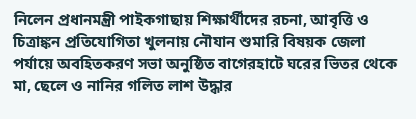নিলেন প্রধানমন্ত্রী পাইকগাছায় শিক্ষার্থীদের রচনা, আবৃত্তি ও চিত্রাঙ্কন প্রতিযোগিতা খুলনায় নৌযান শুমারি বিষয়ক জেলা পর্যায়ে অবহিতকরণ সভা অনুষ্ঠিত বাগেরহাটে ঘরের ভিতর থেকে মা, ছেলে ও নানির গলিত লাশ উদ্ধার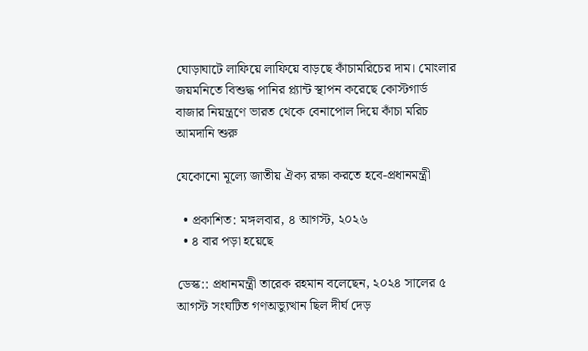ঘোড়াঘাটে লাফিয়ে লাফিয়ে বাড়ছে কাঁচামরিচের দাম। মোংলার জয়মনিতে বিশুদ্ধ পানির প্ল্যান্ট স্থাপন করেছে কোস্টগার্ড বাজার নিয়ন্ত্রণে ভারত থেকে বেনাপোল দিয়ে কাঁচা মরিচ আমদানি শুরু

যেকোনো মূল্যে জাতীয় ঐক্য রক্ষা করতে হবে-প্রধানমন্ত্রী

  • প্রকাশিত: মঙ্গলবার, ৪ আগস্ট, ২০২৬
  • ৪ বার পড়া হয়েছে

ডেস্ক:: প্রধানমন্ত্রী তারেক রহমান বলেছেন, ২০২৪ সালের ৫ আগস্ট সংঘটিত গণঅভ্যুত্থান ছিল দীর্ঘ দেড়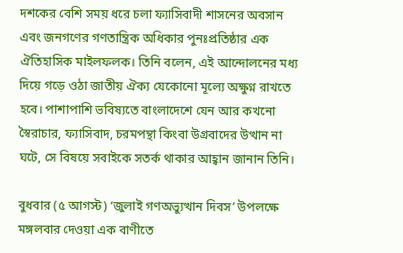দশকের বেশি সময় ধরে চলা ফ্যাসিবাদী শাসনের অবসান এবং জনগণের গণতান্ত্রিক অধিকার পুনঃপ্রতিষ্ঠার এক ঐতিহাসিক মাইলফলক। তিনি বলেন, এই আন্দোলনের মধ্য দিয়ে গড়ে ওঠা জাতীয় ঐক্য যেকোনো মূল্যে অক্ষুণ্ন রাখতে হবে। পাশাপাশি ভবিষ্যতে বাংলাদেশে যেন আর কখনো স্বৈরাচার, ফ্যাসিবাদ, চরমপন্থা কিংবা উগ্রবাদের উত্থান না ঘটে, সে বিষয়ে সবাইকে সতর্ক থাকার আহ্বান জানান তিনি।

বুধবার (৫ আগস্ট) ‘জুলাই গণঅভ্যুত্থান দিবস’ উপলক্ষে মঙ্গলবার দেওয়া এক বাণীতে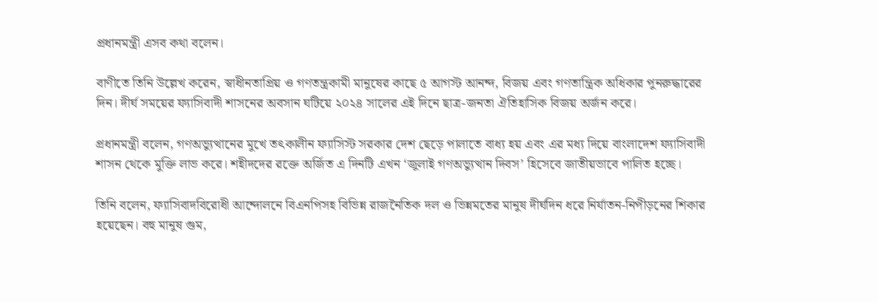প্রধানমন্ত্রী এসব কথা বলেন।

বাণীতে তিনি উল্লেখ করেন, স্বাধীনতাপ্রিয় ও গণতন্ত্রকামী মানুষের কাছে ৫ আগস্ট আনন্দ, বিজয় এবং গণতান্ত্রিক অধিকার পুনরুদ্ধারের দিন। দীর্ঘ সময়ের ফ্যাসিবাদী শাসনের অবসান ঘটিয়ে ২০২৪ সালের এই দিনে ছাত্র-জনতা ঐতিহাসিক বিজয় অর্জন করে।

প্রধানমন্ত্রী বলেন, গণঅভ্যুত্থানের মুখে তৎকালীন ফ্যাসিস্ট সরকার দেশ ছেড়ে পালাতে বাধ্য হয় এবং এর মধ্য দিয়ে বাংলাদেশ ফ্যাসিবাদী শাসন থেকে মুক্তি লাভ করে। শহীদদের রক্তে অর্জিত এ দিনটি এখন ‘জুলাই গণঅভ্যুত্থান দিবস’ হিসেবে জাতীয়ভাবে পালিত হচ্ছে।

তিনি বলেন, ফ্যাসিবাদবিরোধী আন্দোলনে বিএনপিসহ বিভিন্ন রাজনৈতিক দল ও ভিন্নমতের মানুষ দীর্ঘদিন ধরে নির্যাতন-নিপীড়নের শিকার হয়েছেন। বহু মানুষ গুম,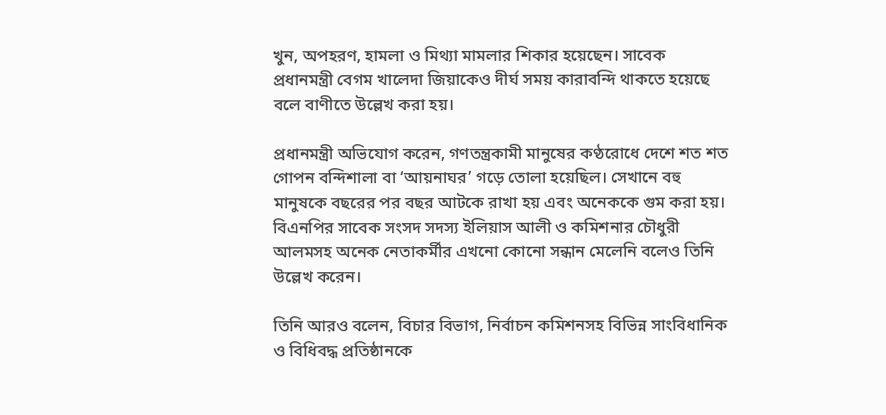খুন, অপহরণ, হামলা ও মিথ্যা মামলার শিকার হয়েছেন। সাবেক প্রধানমন্ত্রী বেগম খালেদা জিয়াকেও দীর্ঘ সময় কারাবন্দি থাকতে হয়েছে বলে বাণীতে উল্লেখ করা হয়।

প্রধানমন্ত্রী অভিযোগ করেন, গণতন্ত্রকামী মানুষের কণ্ঠরোধে দেশে শত শত গোপন বন্দিশালা বা ‘আয়নাঘর’ গড়ে তোলা হয়েছিল। সেখানে বহু মানুষকে বছরের পর বছর আটকে রাখা হয় এবং অনেককে গুম করা হয়। বিএনপির সাবেক সংসদ সদস্য ইলিয়াস আলী ও কমিশনার চৌধুরী আলমসহ অনেক নেতাকর্মীর এখনো কোনো সন্ধান মেলেনি বলেও তিনি উল্লেখ করেন।

তিনি আরও বলেন, বিচার বিভাগ, নির্বাচন কমিশনসহ বিভিন্ন সাংবিধানিক ও বিধিবদ্ধ প্রতিষ্ঠানকে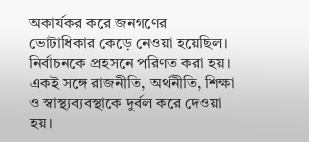অকার্যকর করে জনগণের ভোটাধিকার কেড়ে নেওয়া হয়েছিল। নির্বাচনকে প্রহসনে পরিণত করা হয়। একই সঙ্গে রাজনীতি, অর্থনীতি, শিক্ষা ও স্বাস্থ্যব্যবস্থাকে দুর্বল করে দেওয়া হয়।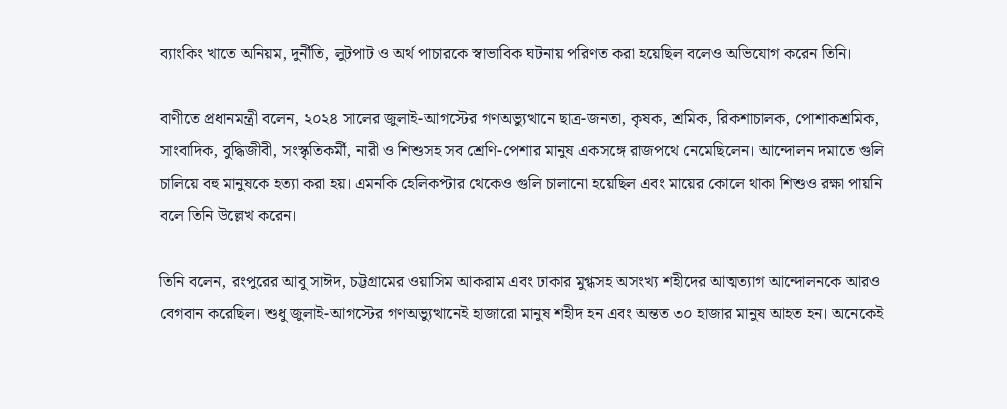ব্যাংকিং খাতে অনিয়ম, দুর্নীতি, লুটপাট ও অর্থ পাচারকে স্বাভাবিক ঘটনায় পরিণত করা হয়েছিল বলেও অভিযোগ করেন তিনি।

বাণীতে প্রধানমন্ত্রী বলেন, ২০২৪ সালের জুলাই-আগস্টের গণঅভ্যুত্থানে ছাত্র-জনতা, কৃষক, শ্রমিক, রিকশাচালক, পোশাকশ্রমিক, সাংবাদিক, বুদ্ধিজীবী, সংস্কৃতিকর্মী, নারী ও শিশুসহ সব শ্রেণি-পেশার মানুষ একসঙ্গে রাজপথে নেমেছিলেন। আন্দোলন দমাতে গুলি চালিয়ে বহু মানুষকে হত্যা করা হয়। এমনকি হেলিকপ্টার থেকেও গুলি চালানো হয়েছিল এবং মায়ের কোলে থাকা শিশুও রক্ষা পায়নি বলে তিনি উল্লেখ করেন।

তিনি বলেন, রংপুরের আবু সাঈদ, চট্টগ্রামের ওয়াসিম আকরাম এবং ঢাকার মুগ্ধসহ অসংখ্য শহীদের আত্মত্যাগ আন্দোলনকে আরও বেগবান করেছিল। শুধু জুলাই-আগস্টের গণঅভ্যুত্থানেই হাজারো মানুষ শহীদ হন এবং অন্তত ৩০ হাজার মানুষ আহত হন। অনেকেই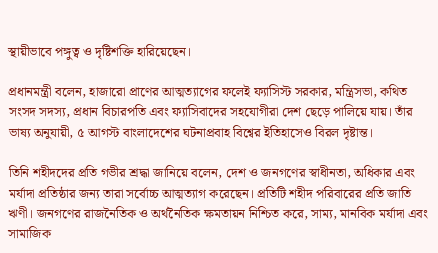স্থায়ীভাবে পঙ্গুত্ব ও দৃষ্টিশক্তি হারিয়েছেন।

প্রধানমন্ত্রী বলেন, হাজারো প্রাণের আত্মত্যাগের ফলেই ফ্যাসিস্ট সরকার, মন্ত্রিসভা, কথিত সংসদ সদস্য, প্রধান বিচারপতি এবং ফ্যাসিবাদের সহযোগীরা দেশ ছেড়ে পালিয়ে যায়। তাঁর ভাষ্য অনুযায়ী, ৫ আগস্ট বাংলাদেশের ঘটনাপ্রবাহ বিশ্বের ইতিহাসেও বিরল দৃষ্টান্ত।

তিনি শহীদদের প্রতি গভীর শ্রদ্ধা জানিয়ে বলেন, দেশ ও জনগণের স্বাধীনতা, অধিকার এবং মর্যাদা প্রতিষ্ঠার জন্য তারা সর্বোচ্চ আত্মত্যাগ করেছেন। প্রতিটি শহীদ পরিবারের প্রতি জাতি ঋণী। জনগণের রাজনৈতিক ও অর্থনৈতিক ক্ষমতায়ন নিশ্চিত করে, সাম্য, মানবিক মর্যাদা এবং সামাজিক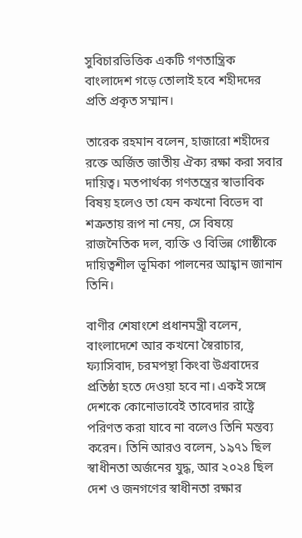সুবিচারভিত্তিক একটি গণতান্ত্রিক বাংলাদেশ গড়ে তোলাই হবে শহীদদের প্রতি প্রকৃত সম্মান।

তারেক রহমান বলেন, হাজারো শহীদের রক্তে অর্জিত জাতীয় ঐক্য রক্ষা করা সবার দায়িত্ব। মতপার্থক্য গণতন্ত্রের স্বাভাবিক বিষয় হলেও তা যেন কখনো বিভেদ বা শত্রুতায় রূপ না নেয়, সে বিষয়ে রাজনৈতিক দল, ব্যক্তি ও বিভিন্ন গোষ্ঠীকে দায়িত্বশীল ভূমিকা পালনের আহ্বান জানান তিনি।

বাণীর শেষাংশে প্রধানমন্ত্রী বলেন, বাংলাদেশে আর কখনো স্বৈরাচার, ফ্যাসিবাদ, চরমপন্থা কিংবা উগ্রবাদের প্রতিষ্ঠা হতে দেওয়া হবে না। একই সঙ্গে দেশকে কোনোভাবেই তাবেদার রাষ্ট্রে পরিণত করা যাবে না বলেও তিনি মন্তব্য করেন। তিনি আরও বলেন, ১৯৭১ ছিল স্বাধীনতা অর্জনের যুদ্ধ, আর ২০২৪ ছিল দেশ ও জনগণের স্বাধীনতা রক্ষার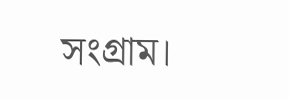সংগ্রাম।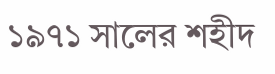১৯৭১ সালের শহীদ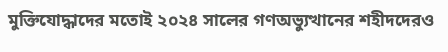মুক্তিযোদ্ধাদের মতোই ২০২৪ সালের গণঅভ্যুত্থানের শহীদদেরও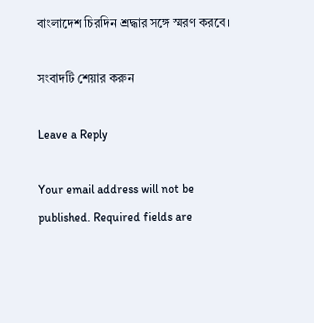বাংলাদেশ চিরদিন শ্রদ্ধার সঙ্গে স্মরণ করবে।

সংবাদটি শেয়ার করুন

Leave a Reply

Your email address will not be published. Required fields are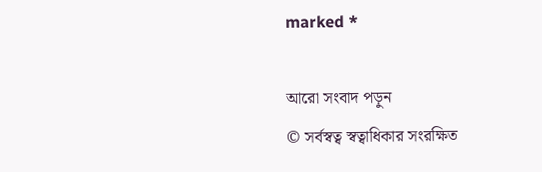marked *

আরো সংবাদ পড়ুন
© সর্বস্বত্ব স্বত্বাধিকার সংরক্ষিত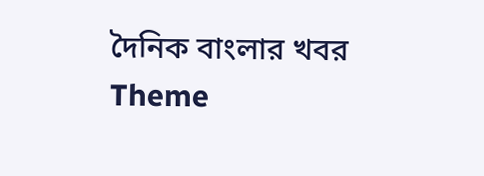দৈনিক বাংলার খবর
Theme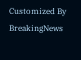Customized By BreakingNews